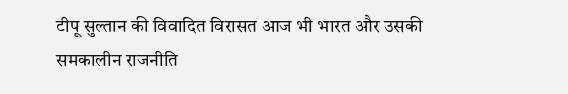टीपू सुल्तान की विवादित विरासत आज भी भारत और उसकी समकालीन राजनीति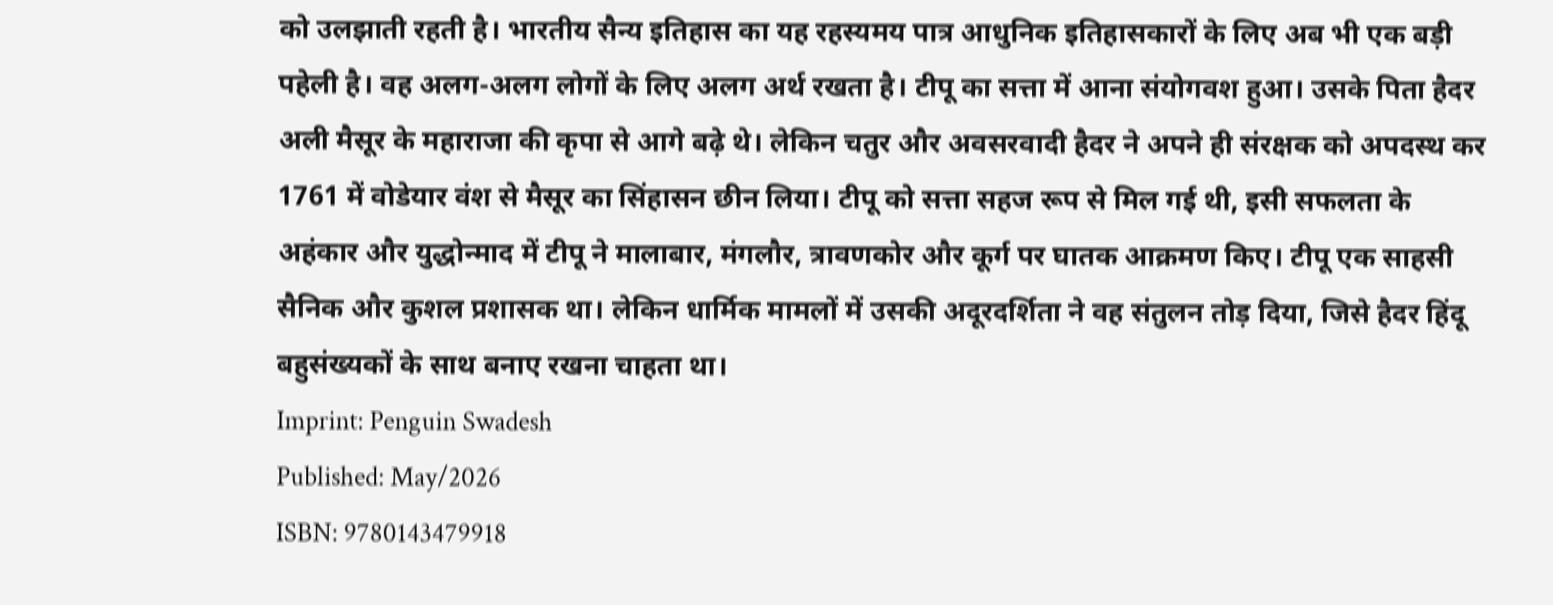को उलझाती रहती है। भारतीय सैन्य इतिहास का यह रहस्यमय पात्र आधुनिक इतिहासकारों के लिए अब भी एक बड़ी पहेली है। वह अलग-अलग लोगों के लिए अलग अर्थ रखता है। टीपू का सत्ता में आना संयोगवश हुआ। उसके पिता हैदर अली मैसूर के महाराजा की कृपा से आगे बढ़े थे। लेकिन चतुर और अवसरवादी हैदर ने अपने ही संरक्षक को अपदस्थ कर 1761 में वोडेयार वंश से मैसूर का सिंहासन छीन लिया। टीपू को सत्ता सहज रूप से मिल गई थी, इसी सफलता के अहंकार और युद्धोन्माद में टीपू ने मालाबार, मंगलौर, त्रावणकोर और कूर्ग पर घातक आक्रमण किए। टीपू एक साहसी सैनिक और कुशल प्रशासक था। लेकिन धार्मिक मामलों में उसकी अदूरदर्शिता ने वह संतुलन तोड़ दिया, जिसे हैदर हिंदू बहुसंख्यकों के साथ बनाए रखना चाहता था।
Imprint: Penguin Swadesh
Published: May/2026
ISBN: 9780143479918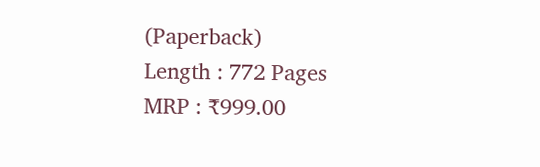(Paperback)
Length : 772 Pages
MRP : ₹999.00